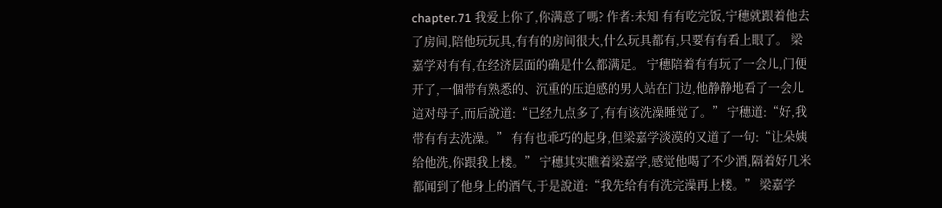chapter.71 我爱上你了,你满意了嗎? 作者:未知 有有吃完饭,宁穗就跟着他去了房间,陪他玩玩具,有有的房间很大,什么玩具都有,只要有有看上眼了。 梁嘉学对有有,在经济层面的确是什么都满足。 宁穗陪着有有玩了一会儿,门便开了,一個带有熟悉的、沉重的压迫感的男人站在门边,他静静地看了一会儿這对母子,而后說道:“已经九点多了,有有该洗澡睡觉了。” 宁穗道:“好,我带有有去洗澡。” 有有也乖巧的起身,但梁嘉学淡漠的又道了一句:“让朵姨给他洗,你跟我上楼。” 宁穗其实瞧着梁嘉学,感觉他喝了不少酒,隔着好几米都闻到了他身上的酒气,于是說道:“我先给有有洗完澡再上楼。” 梁嘉学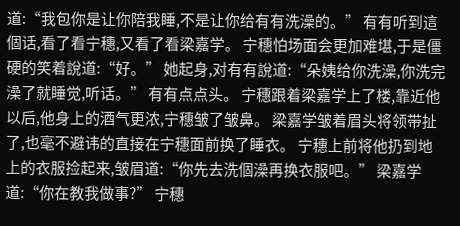道:“我包你是让你陪我睡,不是让你给有有洗澡的。” 有有听到這個话,看了看宁穗,又看了看梁嘉学。 宁穗怕场面会更加难堪,于是僵硬的笑着說道:“好。” 她起身,对有有說道:“朵姨给你洗澡,你洗完澡了就睡觉,听话。” 有有点点头。 宁穗跟着梁嘉学上了楼,靠近他以后,他身上的酒气更浓,宁穗皱了皱鼻。 梁嘉学皱着眉头将领带扯了,也毫不避讳的直接在宁穗面前换了睡衣。 宁穗上前将他扔到地上的衣服捡起来,皱眉道:“你先去洗個澡再换衣服吧。” 梁嘉学道:“你在教我做事?” 宁穗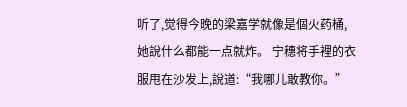听了,觉得今晚的梁嘉学就像是個火药桶,她說什么都能一点就炸。 宁穗将手裡的衣服甩在沙发上,說道:“我哪儿敢教你。”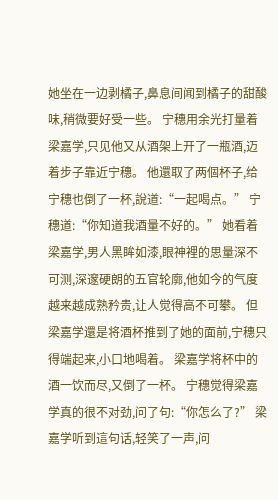她坐在一边剥橘子,鼻息间闻到橘子的甜酸味,稍微要好受一些。 宁穗用余光打量着梁嘉学,只见他又从酒架上开了一瓶酒,迈着步子靠近宁穗。 他還取了两個杯子,给宁穗也倒了一杯,說道:“一起喝点。” 宁穗道:“你知道我酒量不好的。” 她看着梁嘉学,男人黑眸如漆,眼神裡的思量深不可测,深邃硬朗的五官轮廓,他如今的气度越来越成熟矜贵,让人觉得高不可攀。 但梁嘉学還是将酒杯推到了她的面前,宁穗只得端起来,小口地喝着。 梁嘉学将杯中的酒一饮而尽,又倒了一杯。 宁穗觉得梁嘉学真的很不对劲,问了句:“你怎么了?” 梁嘉学听到這句话,轻笑了一声,问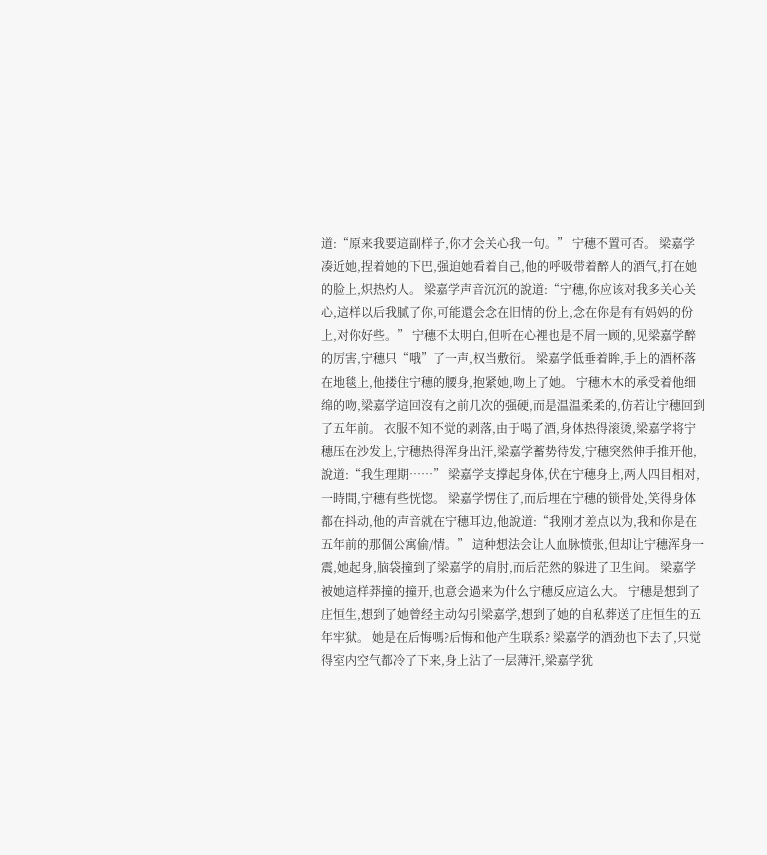道:“原来我要這副样子,你才会关心我一句。” 宁穗不置可否。 梁嘉学凑近她,捏着她的下巴,强迫她看着自己,他的呼吸带着醉人的酒气,打在她的脸上,炽热灼人。 梁嘉学声音沉沉的說道:“宁穗,你应该对我多关心关心,這样以后我腻了你,可能還会念在旧情的份上,念在你是有有妈妈的份上,对你好些。” 宁穗不太明白,但听在心裡也是不屑一顾的,见梁嘉学醉的厉害,宁穗只“哦”了一声,权当敷衍。 梁嘉学低垂着眸,手上的酒杯落在地毯上,他搂住宁穗的腰身,抱紧她,吻上了她。 宁穗木木的承受着他细绵的吻,梁嘉学這回沒有之前几次的强硬,而是温温柔柔的,仿若让宁穗回到了五年前。 衣服不知不觉的剥落,由于喝了酒,身体热得滚烫,梁嘉学将宁穗压在沙发上,宁穗热得浑身出汗,梁嘉学蓄势待发,宁穗突然伸手推开他,說道:“我生理期……” 梁嘉学支撑起身体,伏在宁穗身上,两人四目相对,一時間,宁穗有些恍惚。 梁嘉学愣住了,而后埋在宁穗的锁骨处,笑得身体都在抖动,他的声音就在宁穗耳边,他說道:“我刚才差点以为,我和你是在五年前的那個公寓偷/情。” 這种想法会让人血脉愤张,但却让宁穗浑身一震,她起身,脑袋撞到了梁嘉学的肩肘,而后茫然的躲进了卫生间。 梁嘉学被她這样莽撞的撞开,也意会過来为什么宁穗反应這么大。 宁穗是想到了庄恒生,想到了她曾经主动勾引梁嘉学,想到了她的自私葬送了庄恒生的五年牢狱。 她是在后悔嗎?后悔和他产生联系? 梁嘉学的酒劲也下去了,只觉得室内空气都冷了下来,身上沾了一层薄汗,梁嘉学犹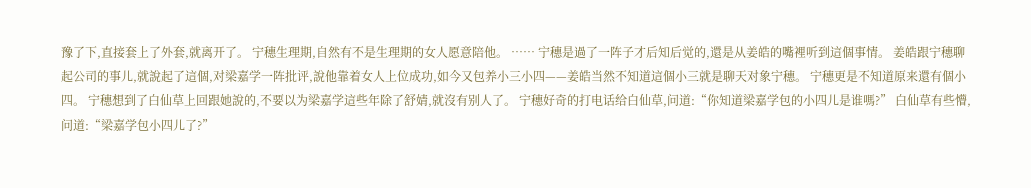豫了下,直接套上了外套,就离开了。 宁穗生理期,自然有不是生理期的女人愿意陪他。 …… 宁穗是過了一阵子才后知后觉的,還是从姜皓的嘴裡听到這個事情。 姜皓跟宁穗聊起公司的事儿,就說起了這個,对梁嘉学一阵批评,說他靠着女人上位成功,如今又包养小三小四——姜皓当然不知道這個小三就是聊天对象宁穗。 宁穗更是不知道原来還有個小四。 宁穗想到了白仙草上回跟她說的,不要以为梁嘉学這些年除了舒婧,就沒有别人了。 宁穗好奇的打电话给白仙草,问道:“你知道梁嘉学包的小四儿是谁嗎?” 白仙草有些懵,问道:“梁嘉学包小四儿了?”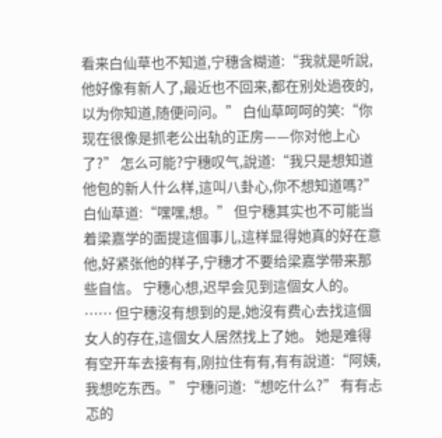看来白仙草也不知道,宁穗含糊道:“我就是听說,他好像有新人了,最近也不回来,都在别处過夜的,以为你知道,随便问问。” 白仙草呵呵的笑:“你现在很像是抓老公出轨的正房——你对他上心了?” 怎么可能?宁穗叹气,說道:“我只是想知道他包的新人什么样,這叫八卦心,你不想知道嗎?” 白仙草道:“嘿嘿,想。” 但宁穗其实也不可能当着梁嘉学的面提這個事儿,這样显得她真的好在意他,好紧张他的样子,宁穗才不要给梁嘉学带来那些自信。 宁穗心想,迟早会见到這個女人的。 …… 但宁穗沒有想到的是,她沒有费心去找這個女人的存在,這個女人居然找上了她。 她是难得有空开车去接有有,刚拉住有有,有有說道:“阿姨,我想吃东西。” 宁穗问道:“想吃什么?” 有有忐忑的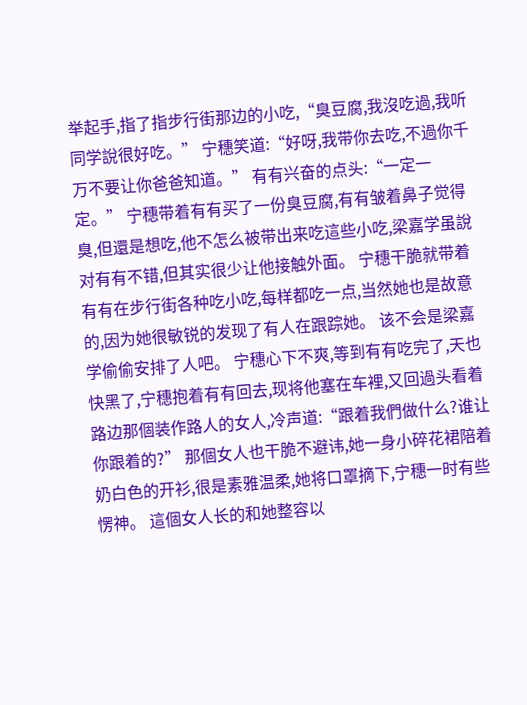举起手,指了指步行街那边的小吃,“臭豆腐,我沒吃過,我听同学說很好吃。” 宁穗笑道:“好呀,我带你去吃,不過你千万不要让你爸爸知道。” 有有兴奋的点头:“一定一定。” 宁穗带着有有买了一份臭豆腐,有有皱着鼻子觉得臭,但還是想吃,他不怎么被带出来吃這些小吃,梁嘉学虽說对有有不错,但其实很少让他接触外面。 宁穗干脆就带着有有在步行街各种吃小吃,每样都吃一点,当然她也是故意的,因为她很敏锐的发现了有人在跟踪她。 该不会是梁嘉学偷偷安排了人吧。 宁穗心下不爽,等到有有吃完了,天也快黑了,宁穗抱着有有回去,现将他塞在车裡,又回過头看着路边那個装作路人的女人,冷声道:“跟着我們做什么?谁让你跟着的?” 那個女人也干脆不避讳,她一身小碎花裙陪着奶白色的开衫,很是素雅温柔,她将口罩摘下,宁穗一时有些愣神。 這個女人长的和她整容以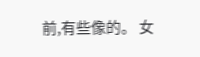前,有些像的。 女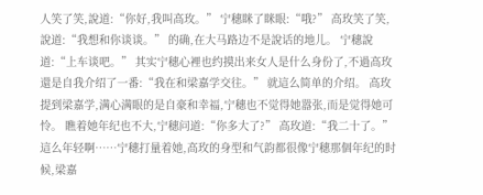人笑了笑,說道:“你好,我叫高玫。” 宁穗眯了眯眼:“哦?” 高玫笑了笑,說道:“我想和你谈谈。” 的确,在大马路边不是說话的地儿。 宁穗說道:“上车谈吧。” 其实宁穗心裡也约摸出来女人是什么身份了,不過高玫還是自我介绍了一番:“我在和梁嘉学交往。” 就這么简单的介绍。 高玫提到梁嘉学,满心满眼的是自豪和幸福,宁穗也不觉得她嚣张,而是觉得她可怜。 瞧着她年纪也不大,宁穗问道:“你多大了?” 高玫道:“我二十了。” 這么年轻啊……宁穗打量着她,高玫的身型和气韵都很像宁穗那個年纪的时候,梁嘉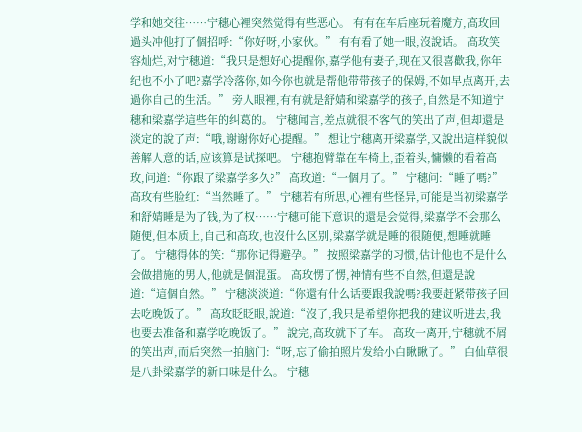学和她交往……宁穗心裡突然觉得有些恶心。 有有在车后座玩着魔方,高玫回過头冲他打了個招呼:“你好呀,小家伙。” 有有看了她一眼,沒說话。 高玫笑容灿烂,对宁穗道:“我只是想好心提醒你,嘉学他有妻子,现在又很喜歡我,你年纪也不小了吧?嘉学冷落你,如今你也就是帮他带带孩子的保姆,不如早点离开,去過你自己的生活。” 旁人眼裡,有有就是舒婧和梁嘉学的孩子,自然是不知道宁穗和梁嘉学這些年的纠葛的。 宁穗闻言,差点就很不客气的笑出了声,但却還是淡定的說了声:“哦,谢谢你好心提醒。” 想让宁穗离开梁嘉学,又說出這样貌似善解人意的话,应该算是试探吧。 宁穗抱臂靠在车椅上,歪着头,慵懒的看着高玫,问道:“你跟了梁嘉学多久?” 高玫道:“一個月了。” 宁穗问:“睡了嗎?” 高玫有些脸红:“当然睡了。” 宁穗若有所思,心裡有些怪异,可能是当初梁嘉学和舒婧睡是为了钱,为了权……宁穗可能下意识的還是会觉得,梁嘉学不会那么随便,但本质上,自己和高玫,也沒什么区别,梁嘉学就是睡的很随便,想睡就睡了。 宁穗得体的笑:“那你记得避孕。” 按照梁嘉学的习惯,估计他也不是什么会做措施的男人,他就是個混蛋。 高玫愣了愣,神情有些不自然,但還是說道:“這個自然。” 宁穗淡淡道:“你還有什么话要跟我說嗎?我要赶紧带孩子回去吃晚饭了。” 高玫眨眨眼,說道:“沒了,我只是希望你把我的建议听进去,我也要去准备和嘉学吃晚饭了。” 說完,高玫就下了车。 高玫一离开,宁穗就不屑的笑出声,而后突然一拍脑门:“呀,忘了偷拍照片发给小白瞅瞅了。” 白仙草很是八卦梁嘉学的新口味是什么。 宁穗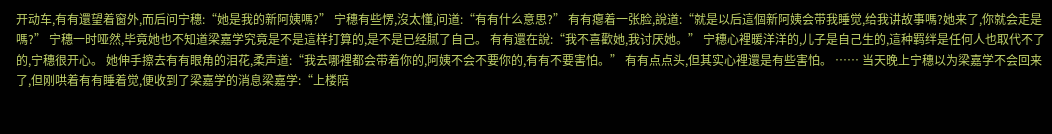开动车,有有還望着窗外,而后问宁穗:“她是我的新阿姨嗎?” 宁穗有些愣,沒太懂,问道:“有有什么意思?” 有有瘪着一张脸,說道:“就是以后這個新阿姨会带我睡觉,给我讲故事嗎?她来了,你就会走是嗎?” 宁穗一时哑然,毕竟她也不知道梁嘉学究竟是不是這样打算的,是不是已经腻了自己。 有有還在說:“我不喜歡她,我讨厌她。” 宁穗心裡暖洋洋的,儿子是自己生的,這种羁绊是任何人也取代不了的,宁穗很开心。 她伸手擦去有有眼角的泪花,柔声道:“我去哪裡都会带着你的,阿姨不会不要你的,有有不要害怕。” 有有点点头,但其实心裡還是有些害怕。 …… 当天晚上宁穗以为梁嘉学不会回来了,但刚哄着有有睡着觉,便收到了梁嘉学的消息梁嘉学:“上楼陪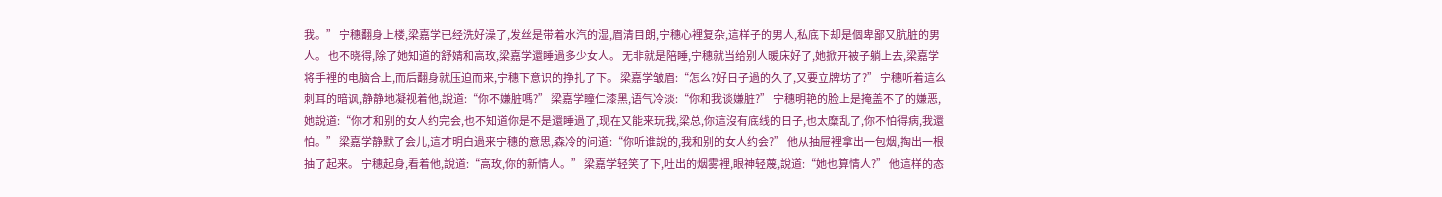我。” 宁穗翻身上楼,梁嘉学已经洗好澡了,发丝是带着水汽的湿,眉清目朗,宁穗心裡复杂,這样子的男人,私底下却是個卑鄙又肮脏的男人。 也不晓得,除了她知道的舒婧和高玫,梁嘉学還睡過多少女人。 无非就是陪睡,宁穗就当给别人暖床好了,她掀开被子躺上去,梁嘉学将手裡的电脑合上,而后翻身就压迫而来,宁穗下意识的挣扎了下。 梁嘉学皱眉:“怎么?好日子過的久了,又要立牌坊了?” 宁穗听着這么刺耳的暗讽,静静地凝视着他,說道:“你不嫌脏嗎?” 梁嘉学瞳仁漆黑,语气冷淡:“你和我谈嫌脏?” 宁穗明艳的脸上是掩盖不了的嫌恶,她說道:“你才和别的女人约完会,也不知道你是不是還睡過了,现在又能来玩我,梁总,你這沒有底线的日子,也太糜乱了,你不怕得病,我還怕。” 梁嘉学静默了会儿,這才明白過来宁穗的意思,森冷的问道:“你听谁說的,我和别的女人约会?” 他从抽屉裡拿出一包烟,掏出一根抽了起来。 宁穗起身,看着他,說道:“高玫,你的新情人。” 梁嘉学轻笑了下,吐出的烟雾裡,眼神轻蔑,說道:“她也算情人?” 他這样的态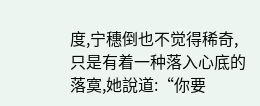度,宁穗倒也不觉得稀奇,只是有着一种落入心底的落寞,她說道:“你要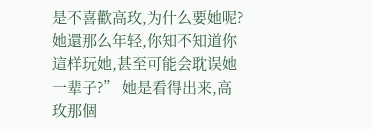是不喜歡高玫,为什么要她呢?她還那么年轻,你知不知道你這样玩她,甚至可能会耽误她一辈子?” 她是看得出来,高玫那個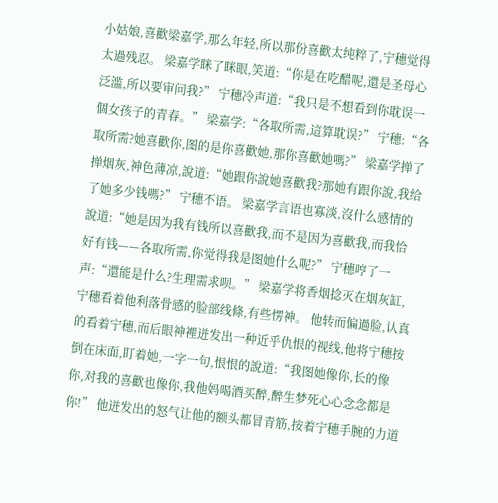小姑娘,喜歡梁嘉学,那么年轻,所以那份喜歡太纯粹了,宁穗觉得太過残忍。 梁嘉学眯了眯眼,笑道:“你是在吃醋呢,還是圣母心泛滥,所以要审问我?” 宁穗冷声道:“我只是不想看到你耽误一個女孩子的青春。” 梁嘉学:“各取所需,這算耽误?” 宁穗:“各取所需?她喜歡你,图的是你喜歡她,那你喜歡她嗎?” 梁嘉学掸了掸烟灰,神色薄凉,說道:“她跟你說她喜歡我?那她有跟你說,我给了她多少钱嗎?” 宁穗不语。 梁嘉学言语也寡淡,沒什么感情的說道:“她是因为我有钱所以喜歡我,而不是因为喜歡我,而我恰好有钱——各取所需,你觉得我是图她什么呢?” 宁穗哼了一声:“還能是什么?生理需求呗。” 梁嘉学将香烟捻灭在烟灰缸,宁穗看着他利落骨感的脸部线條,有些愣神。 他转而偏過脸,认真的看着宁穗,而后眼神裡迸发出一种近乎仇恨的视线,他将宁穗按倒在床面,盯着她,一字一句,恨恨的說道:“我图她像你,长的像你,对我的喜歡也像你,我他妈喝酒买醉,醉生梦死心心念念都是你!” 他迸发出的怒气让他的额头都冒青筋,按着宁穗手腕的力道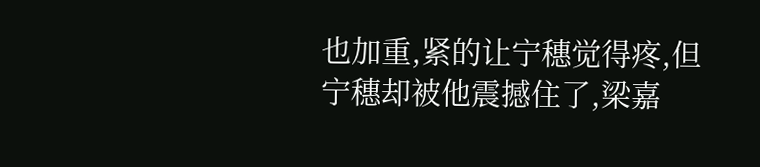也加重,紧的让宁穗觉得疼,但宁穗却被他震撼住了,梁嘉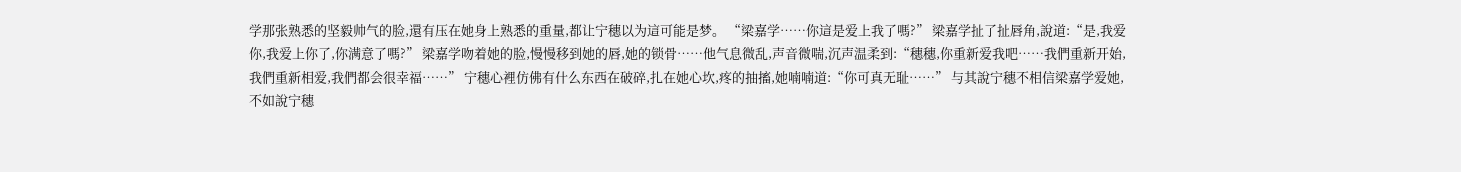学那张熟悉的坚毅帅气的脸,還有压在她身上熟悉的重量,都让宁穗以为這可能是梦。 “梁嘉学……你這是爱上我了嗎?” 梁嘉学扯了扯唇角,說道:“是,我爱你,我爱上你了,你满意了嗎?” 梁嘉学吻着她的脸,慢慢移到她的唇,她的锁骨……他气息微乱,声音微喘,沉声温柔到:“穗穗,你重新爱我吧……我們重新开始,我們重新相爱,我們都会很幸福……” 宁穗心裡仿佛有什么东西在破碎,扎在她心坎,疼的抽搐,她喃喃道:“你可真无耻……” 与其說宁穗不相信梁嘉学爱她,不如說宁穗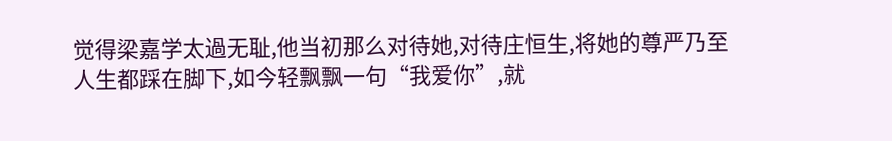觉得梁嘉学太過无耻,他当初那么对待她,对待庄恒生,将她的尊严乃至人生都踩在脚下,如今轻飘飘一句“我爱你”,就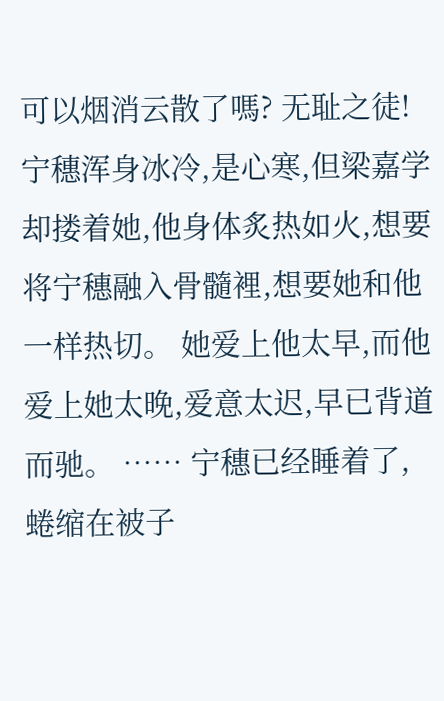可以烟消云散了嗎? 无耻之徒! 宁穗浑身冰冷,是心寒,但梁嘉学却搂着她,他身体炙热如火,想要将宁穗融入骨髓裡,想要她和他一样热切。 她爱上他太早,而他爱上她太晚,爱意太迟,早已背道而驰。 …… 宁穗已经睡着了,蜷缩在被子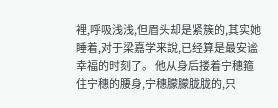裡,呼吸浅浅,但眉头却是紧簇的,其实她睡着,对于梁嘉学来說,已经算是最安谧幸福的时刻了。 他从身后搂着宁穗箍住宁穗的腰身,宁穗朦朦胧胧的,只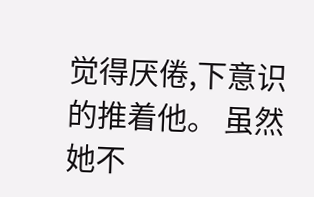觉得厌倦,下意识的推着他。 虽然她不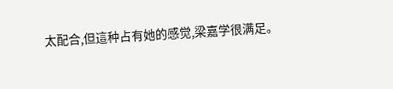太配合,但這种占有她的感觉,梁嘉学很满足。